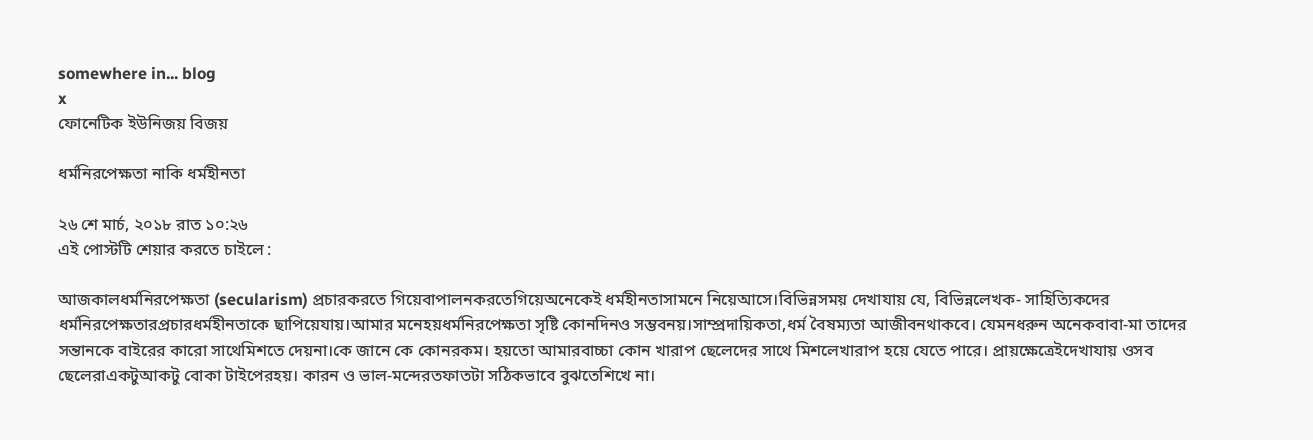somewhere in... blog
x
ফোনেটিক ইউনিজয় বিজয়

ধর্মনিরপেক্ষতা নাকি ধর্মহীনতা

২৬ শে মার্চ, ২০১৮ রাত ১০:২৬
এই পোস্টটি শেয়ার করতে চাইলে :

আজকালধর্মনিরপেক্ষতা (secularism) প্রচারকরতে গিয়েবাপালনকরতেগিয়েঅনেকেই ধর্মহীনতাসামনে নিয়েআসে।বিভিন্নসময় দেখাযায় যে, বিভিন্নলেখক- সাহিত্যিকদের ধর্মনিরপেক্ষতারপ্রচারধর্মহীনতাকে ছাপিয়েযায়।আমার মনেহয়ধর্মনিরপেক্ষতা সৃষ্টি কোনদিনও সম্ভবনয়।সাম্প্রদায়িকতা,ধর্ম বৈষম্যতা আজীবনথাকবে। যেমনধরুন অনেকবাবা-মা তাদের সন্তানকে বাইরের কারো সাথেমিশতে দেয়না।কে জানে কে কোনরকম। হয়তো আমারবাচ্চা কোন খারাপ ছেলেদের সাথে মিশলেখারাপ হয়ে যেতে পারে। প্রায়ক্ষেত্রেইদেখাযায় ওসব ছেলেরাএকটুআকটু বোকা টাইপেরহয়। কারন ও ভাল-মন্দেরতফাতটা সঠিকভাবে বুঝতেশিখে না।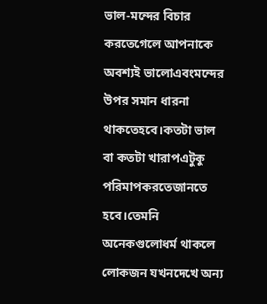ভাল-মন্দের বিচার করতেগেলে আপনাকে অবশ্যই ভালোএবংমন্দের উপর সমান ধারনা থাকতেহবে।কতটা ভাল বা কতটা খারাপএটুকু পরিমাপকরতেজানতে হবে।তেমনি অনেকগুলোধর্ম থাকলে লোকজন যখনদেখে অন্য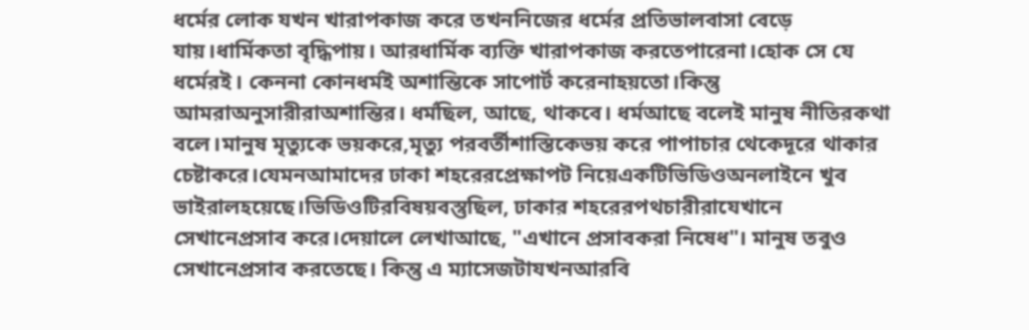ধর্মের লোক যখন খারাপকাজ করে তখননিজের ধর্মের প্রতিভালবাসা বেড়ে যায়।ধার্মিকতা বৃদ্ধিপায়। আরধার্মিক ব্যক্তি খারাপকাজ করতেপারেনা।হোক সে যে ধর্মেরই। কেননা কোনধর্মই অশান্তিকে সাপোর্ট করেনাহয়তো।কিন্তু আমরাঅনুসারীরাঅশান্তির। ধর্মছিল, আছে, থাকবে। ধর্মআছে বলেই মানুষ নীতিরকথা বলে।মানুষ মৃত্যুকে ভয়করে,মৃত্যু পরবর্তীশাস্তিকেভয় করে পাপাচার থেকেদূরে থাকার চেষ্টাকরে।যেমনআমাদের ঢাকা শহরেরপ্রেক্ষাপট নিয়েএকটিভিডিওঅনলাইনে খুব ভাইরালহয়েছে।ভিডিওটিরবিষয়বস্তুছিল, ঢাকার শহরেরপথচারীরাযেখানে সেখানেপ্রসাব করে।দেয়ালে লেখাআছে, "এখানে প্রসাবকরা নিষেধ"। মানুষ তবুও সেখানেপ্রসাব করতেছে। কিন্তু এ ম্যাসেজটাযখনআরবি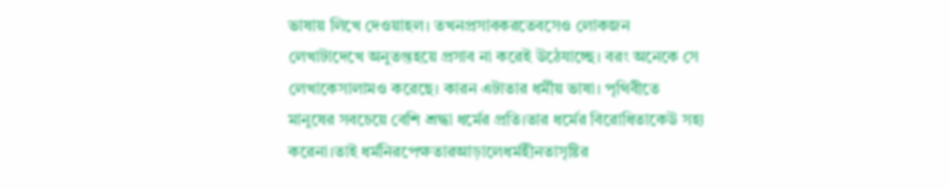ভাষায় লিখে দেওয়াহল। তখনপ্রসাবকরতেবসেও লোকজন লেখাটাদেখে অনুতপ্তহয়ে প্রসাব না করেই উঠেযাচ্ছে। বরং অনেকে সে লেখাকেসালামও করেছে। কারন এটাতার ধর্মীয় ভাষা। পৃথিবীতে মানুষের সবচেয়ে বেশি শ্রদ্ধা ধর্মের প্রতি।তার ধর্মের বিরোধিতাকেউ সহ্য করেনা।তাই ধর্মনিরপেক্ষতারআড়ালেধর্মহীনতাসৃষ্টির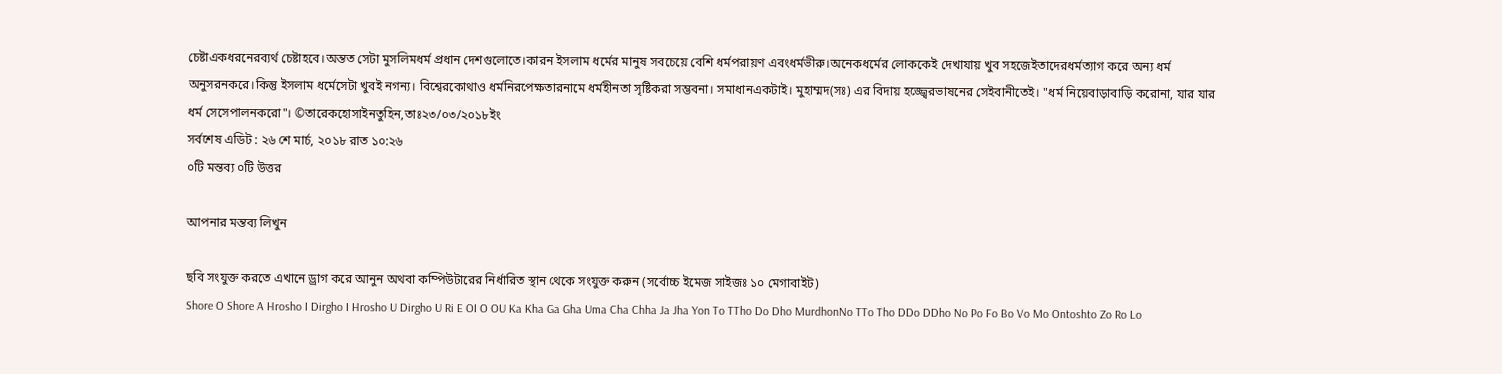চেষ্টাএকধরনেরব্যর্থ চেষ্টাহবে।অন্তত সেটা মুসলিমধর্ম প্রধান দেশগুলোতে।কারন ইসলাম ধর্মের মানুষ সবচেয়ে বেশি ধর্মপরায়ণ এবংধর্মভীরু।অনেকধর্মের লোককেই দেখাযায় খুব সহজেইতাদেরধর্মত্যাগ করে অন্য ধর্ম অনুসরনকরে।কিন্তু ইসলাম ধর্মেসেটা খুবই নগন্য। বিশ্বেরকোথাও ধর্মনিরপেক্ষতারনামে ধর্মহীনতা সৃষ্টিকরা সম্ভবনা। সমাধানএকটাই। মুহাম্মদ(সঃ) এর বিদায় হজ্জ্বেরভাষনের সেইবানীতেই। "ধর্ম নিয়েবাড়াবাড়ি করোনা, যার যার ধর্ম সেসেপালনকরো"। ©তারেকহোসাইনতুহিন,তাঃ২৩/০৩/২০১৮ইং
সর্বশেষ এডিট : ২৬ শে মার্চ, ২০১৮ রাত ১০:২৬
০টি মন্তব্য ০টি উত্তর

আপনার মন্তব্য লিখুন

ছবি সংযুক্ত করতে এখানে ড্রাগ করে আনুন অথবা কম্পিউটারের নির্ধারিত স্থান থেকে সংযুক্ত করুন (সর্বোচ্চ ইমেজ সাইজঃ ১০ মেগাবাইট)
Shore O Shore A Hrosho I Dirgho I Hrosho U Dirgho U Ri E OI O OU Ka Kha Ga Gha Uma Cha Chha Ja Jha Yon To TTho Do Dho MurdhonNo TTo Tho DDo DDho No Po Fo Bo Vo Mo Ontoshto Zo Ro Lo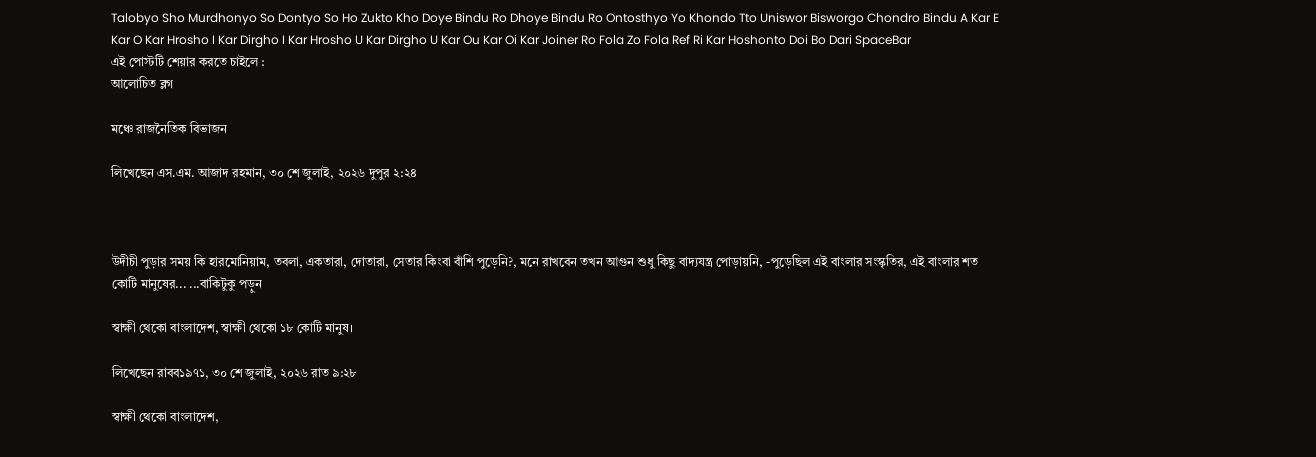Talobyo Sho Murdhonyo So Dontyo So Ho Zukto Kho Doye Bindu Ro Dhoye Bindu Ro Ontosthyo Yo Khondo Tto Uniswor Bisworgo Chondro Bindu A Kar E Kar O Kar Hrosho I Kar Dirgho I Kar Hrosho U Kar Dirgho U Kar Ou Kar Oi Kar Joiner Ro Fola Zo Fola Ref Ri Kar Hoshonto Doi Bo Dari SpaceBar
এই পোস্টটি শেয়ার করতে চাইলে :
আলোচিত ব্লগ

মঞ্চে রাজনৈতিক বিভাজন

লিখেছেন এস.এম. আজাদ রহমান, ৩০ শে জুলাই, ২০২৬ দুপুর ২:২৪



উদীচী পুড়ার সময় কি হারমোনিয়াম, তবলা, একতারা, দোতারা, সেতার কিংবা বাঁশি পুড়েনি?, মনে রাখবেন তখন আগুন শুধু কিছু বাদ্যযন্ত্র পোড়ায়নি, -পুড়েছিল এই বাংলার সংস্কৃতির, এই বাংলার শত কোটি মানুষের... ...বাকিটুকু পড়ুন

স্বাক্ষী থেকো বাংলাদেশ, স্বাক্ষী থেকো ১৮ কোটি মানুষ।

লিখেছেন রাবব১৯৭১, ৩০ শে জুলাই, ২০২৬ রাত ৯:২৮

স্বাক্ষী থেকো বাংলাদেশ,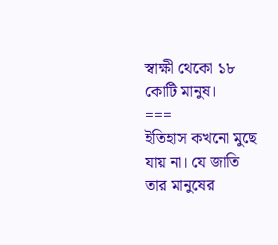স্বাক্ষী থেকো ১৮ কোটি মানুষ।
===
ইতিহাস কখনো মুছে যায় না। যে জাতি তার মানুষের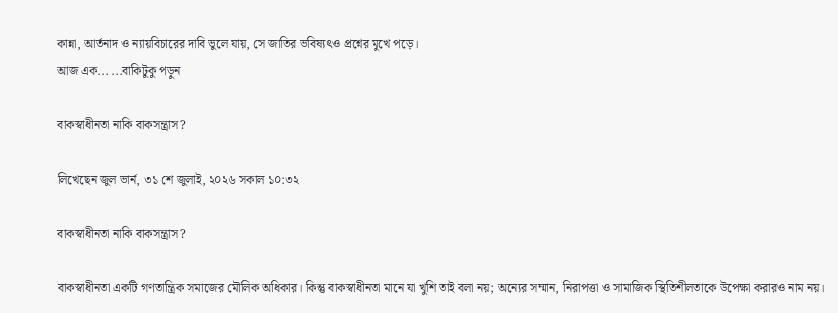কান্না, আর্তনাদ ও ন্যায়বিচারের দাবি ভুলে যায়, সে জাতির ভবিষ্যৎও প্রশ্নের মুখে পড়ে।
আজ এক... ...বাকিটুকু পড়ুন

বাকস্বাধীনতা নাকি বাকসন্ত্রাস?

লিখেছেন জুল ভার্ন, ৩১ শে জুলাই, ২০২৬ সকাল ১০:৩২

বাকস্বাধীনতা নাকি বাকসন্ত্রাস?

বাকস্বাধীনতা একটি গণতান্ত্রিক সমাজের মৌলিক অধিকার। কিন্তু বাকস্বাধীনতা মানে যা খুশি তাই বলা নয়; অন্যের সম্মান, নিরাপত্তা ও সামাজিক স্থিতিশীলতাকে উপেক্ষা করারও নাম নয়।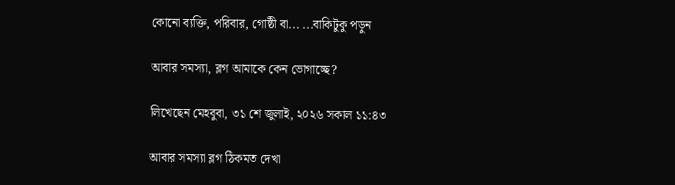কোনো ব্যক্তি, পরিবার, গোষ্ঠী বা... ...বাকিটুকু পড়ুন

আবার সমস্যা, ব্লগ আমাকে কেন ভোগাচ্ছে?

লিখেছেন মেহবুবা, ৩১ শে জুলাই, ২০২৬ সকাল ১১:৪৩

আবার সমস্যা ব্লগ ঠিকমত দেখা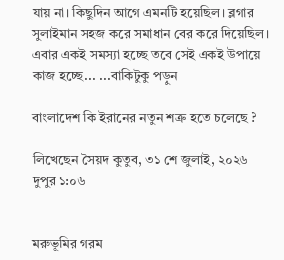যায় না। কিছুদিন আগে এমনটি হয়েছিল। ব্লগার সুলাইমান সহজ করে সমাধান বের করে দিয়েছিল। এবার একই সমস্যা হচ্ছে তবে সেই একই উপায়ে কাজ হচ্ছে... ...বাকিটুকু পড়ুন

বাংলাদেশ কি ইরানের নতুন শত্রু হতে চলেছে ?

লিখেছেন সৈয়দ কুতুব, ৩১ শে জুলাই, ২০২৬ দুপুর ১:০৬


মরুভূমির গরম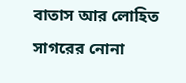বাতাস আর লোহিত সাগরের নোনা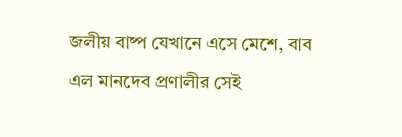জলীয় বাষ্প যেখানে এসে মেশে, বাব এল মানদেব প্রণালীর সেই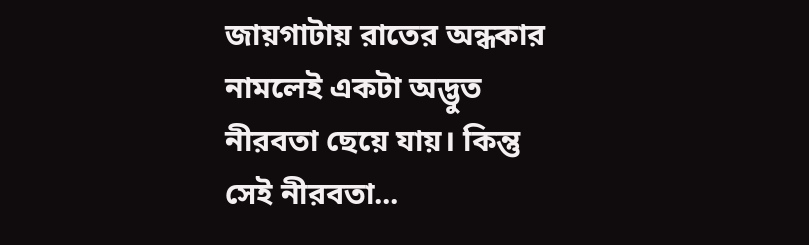জায়গাটায় রাতের অন্ধকার নামলেই একটা অদ্ভুত নীরবতা ছেয়ে যায়। কিন্তু সেই নীরবতা...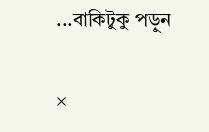...বাকিটুকু পড়ুন

×